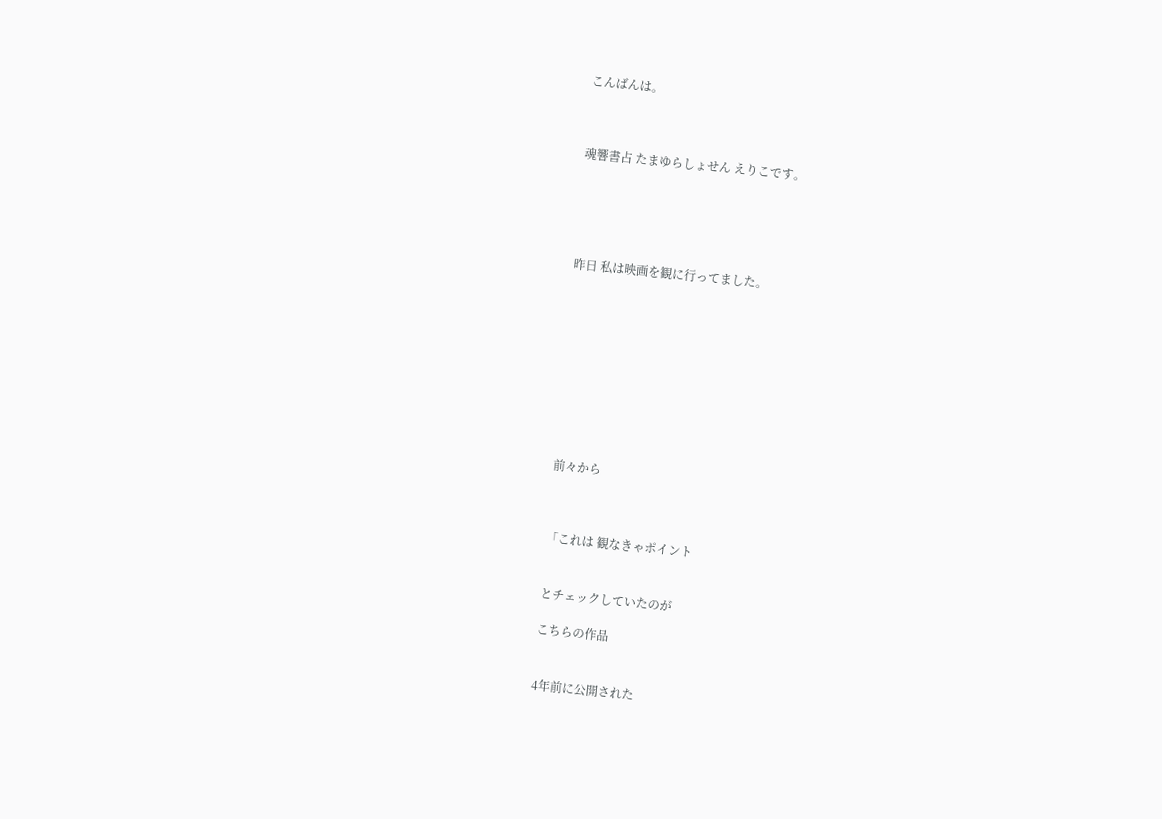こんばんは。



魂響書占 たまゆらしょせん えりこです。





昨日 私は映画を観に行ってました。










前々から



「これは 観なきゃポイント


とチェックしていたのが

こちらの作品


4年前に公開された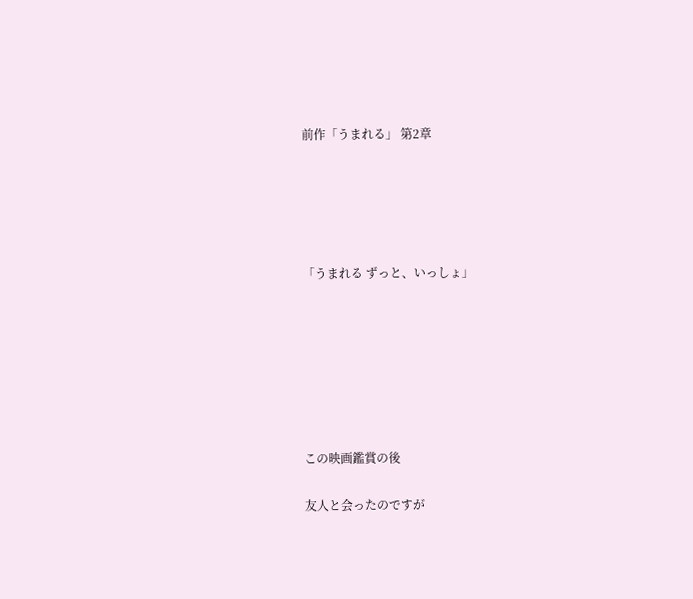前作「うまれる」 第2章





「うまれる ずっと、いっしょ」







この映画鑑賞の後

友人と会ったのですが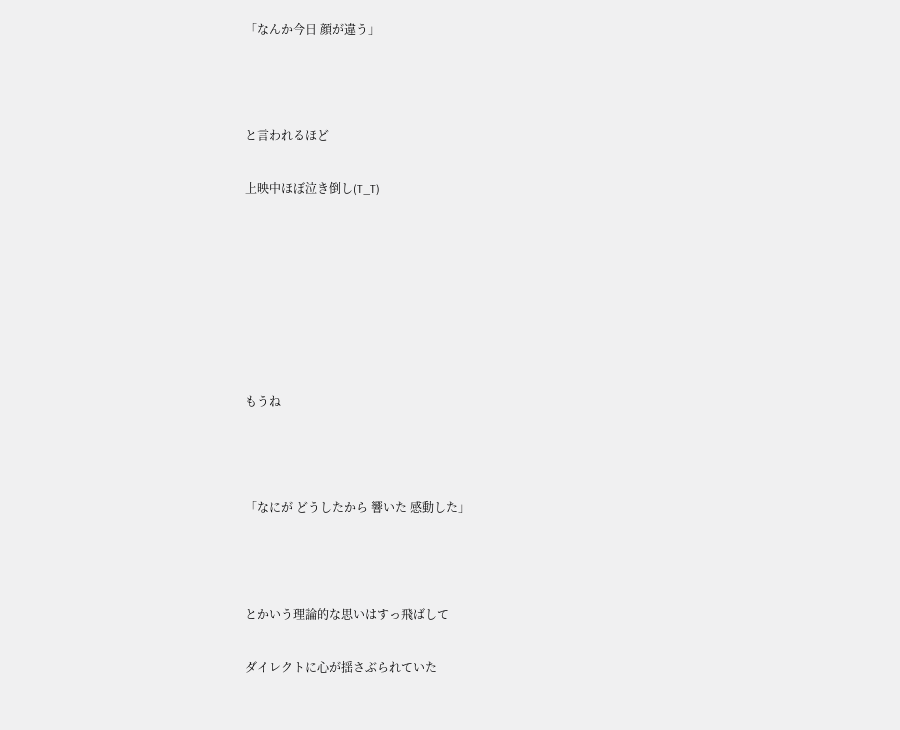「なんか今日 顔が違う」



と言われるほど

上映中ほぼ泣き倒し(T_T)







もうね



「なにが どうしたから 響いた 感動した」



とかいう理論的な思いはすっ飛ばして

ダイレクトに心が揺さぶられていた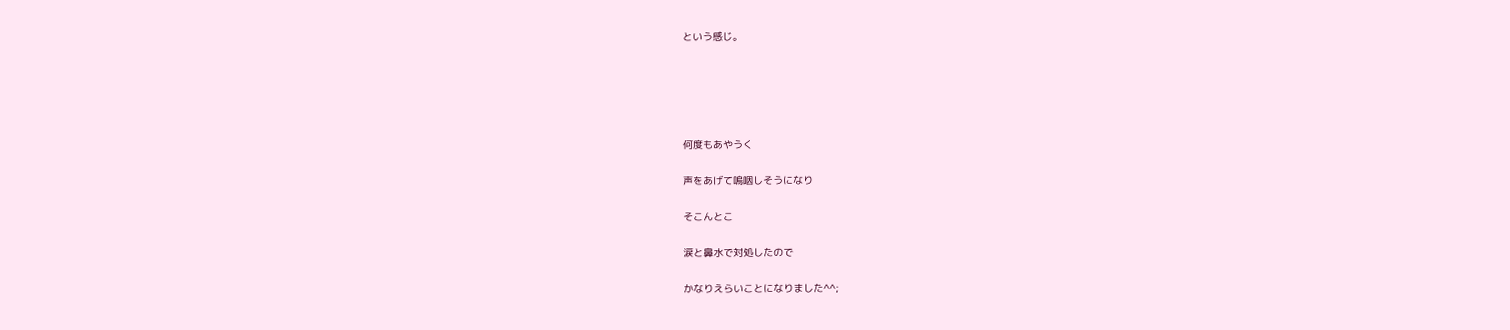という感じ。





何度もあやうく

声をあげて嗚咽しそうになり

そこんとこ

涙と鼻水で対処したので

かなりえらいことになりました^^;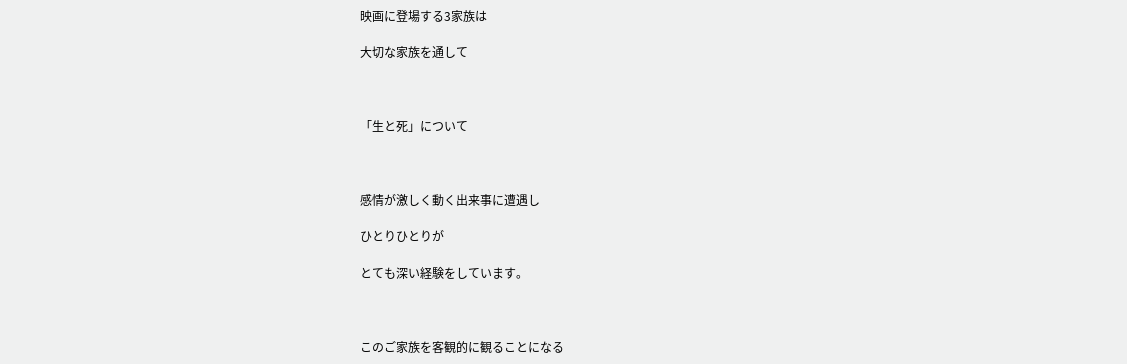映画に登場する3家族は

大切な家族を通して



「生と死」について



感情が激しく動く出来事に遭遇し

ひとりひとりが

とても深い経験をしています。



このご家族を客観的に観ることになる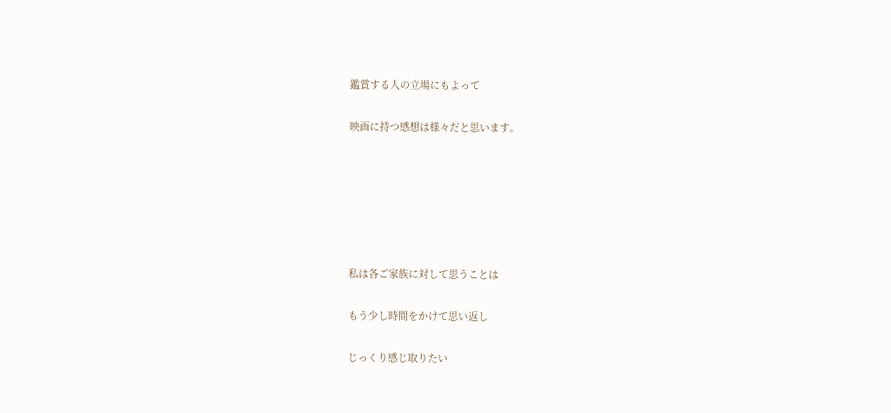鑑賞する人の立場にもよって

映画に持つ感想は様々だと思います。






私は各ご家族に対して思うことは

もう少し時間をかけて思い返し

じっくり感じ取りたい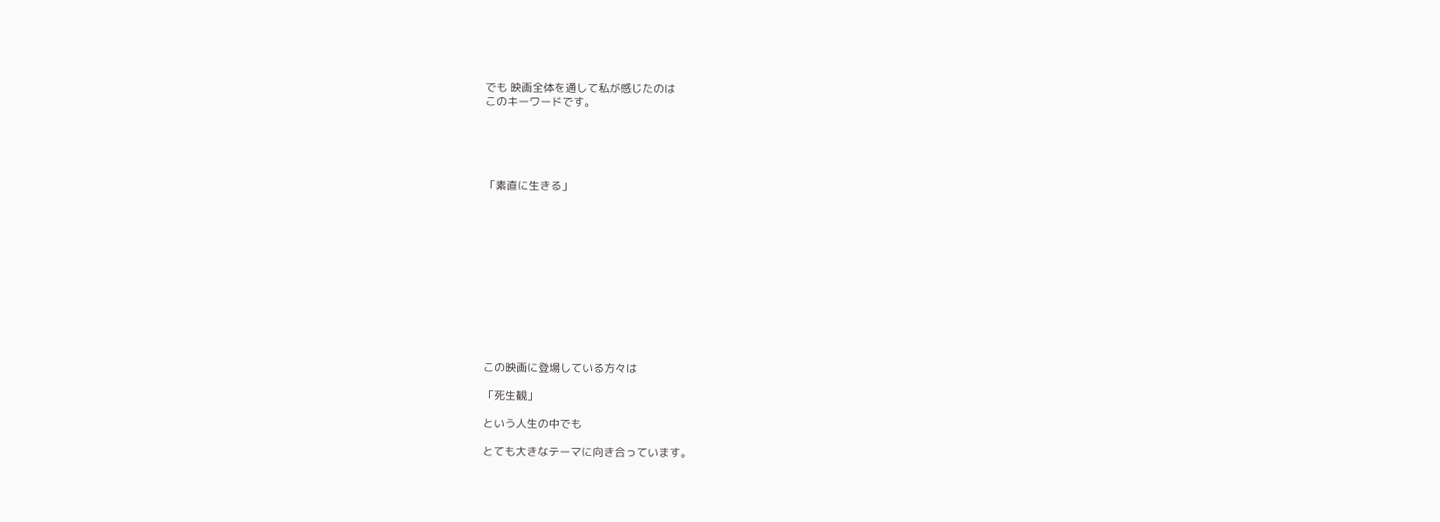でも 映画全体を通して私が感じたのは
このキーワードです。





「素直に生きる」












この映画に登場している方々は

「死生観」

という人生の中でも

とても大きなテーマに向き合っています。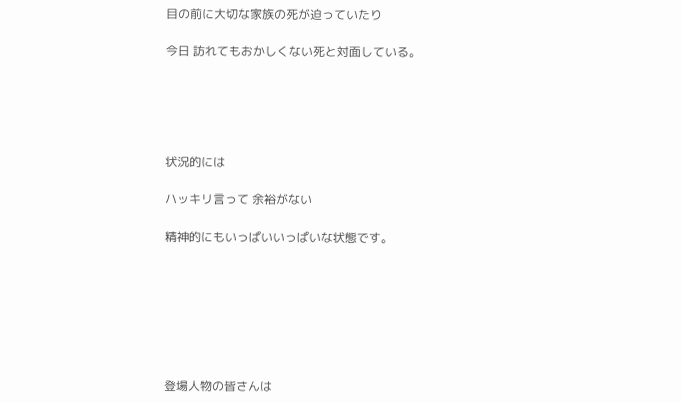目の前に大切な家族の死が迫っていたり

今日 訪れてもおかしくない死と対面している。





状況的には

ハッキリ言って 余裕がない

精神的にもいっぱいいっぱいな状態です。







登場人物の皆さんは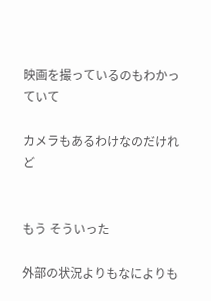映画を撮っているのもわかっていて

カメラもあるわけなのだけれど


もう そういった

外部の状況よりもなによりも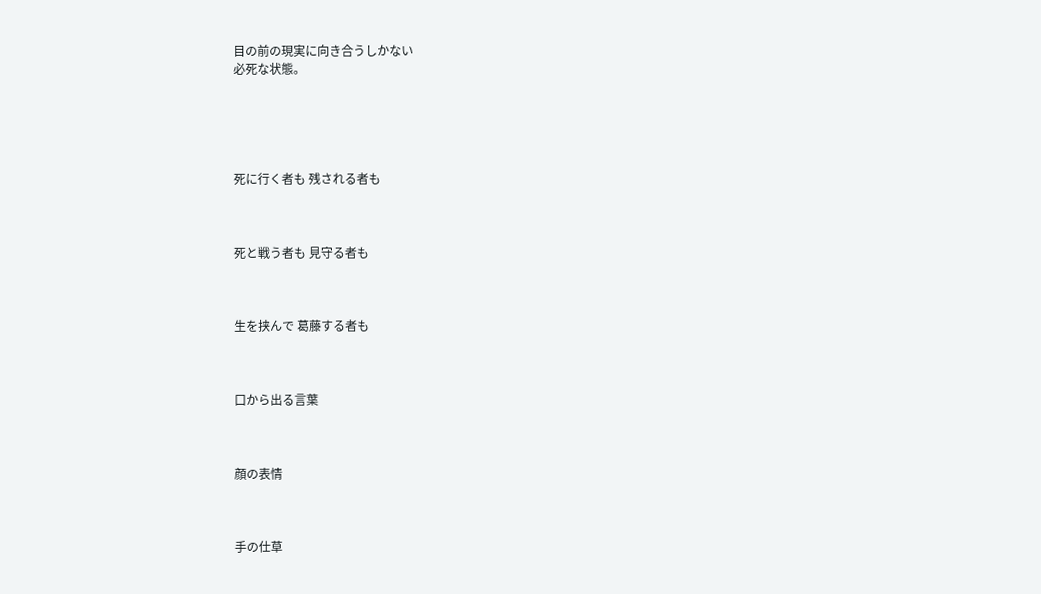目の前の現実に向き合うしかない
必死な状態。





死に行く者も 残される者も



死と戦う者も 見守る者も



生を挟んで 葛藤する者も



口から出る言葉



顔の表情



手の仕草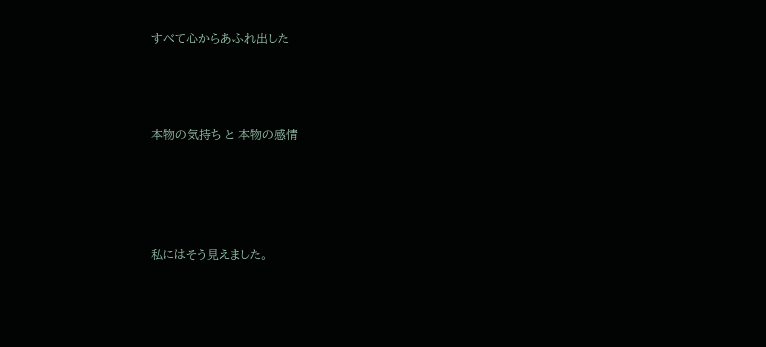すべて心からあふれ出した



本物の気持ち と 本物の感情




私にはそう見えました。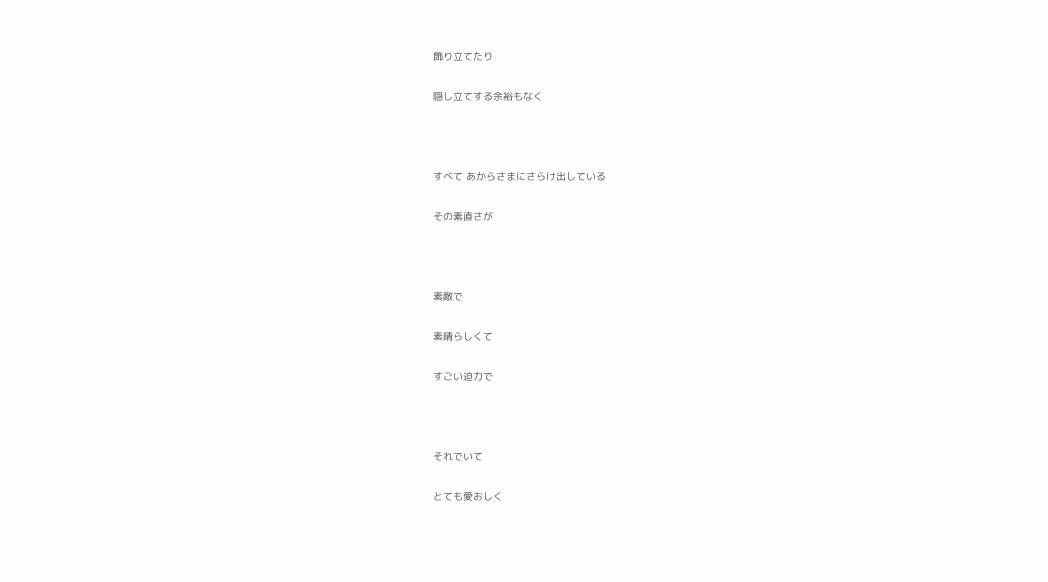飾り立てたり

隠し立てする余裕もなく



すべて あからさまにさらけ出している

その素直さが



素敵で

素晴らしくて

すごい迫力で



それでいて

とても愛おしく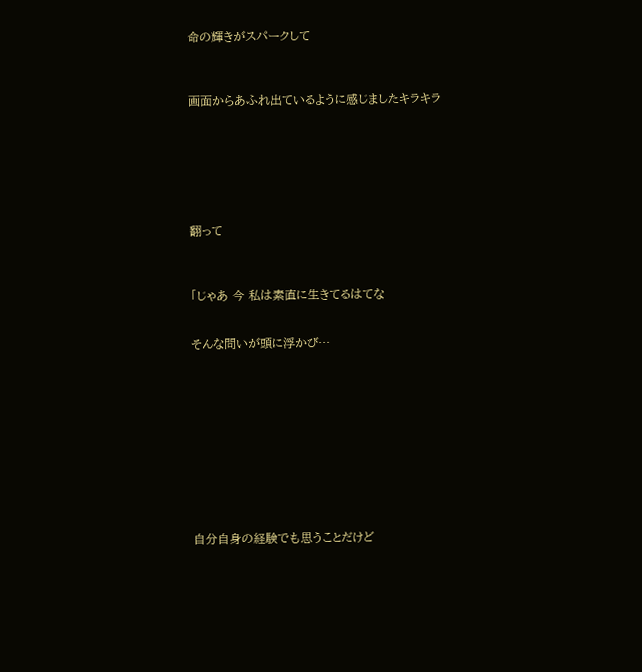命の輝きがスパークして



画面からあふれ出ているように感じましたキラキラ







翻って



「じゃあ 今 私は素直に生きてるはてな


そんな問いが頭に浮かび…











自分自身の経験でも思うことだけど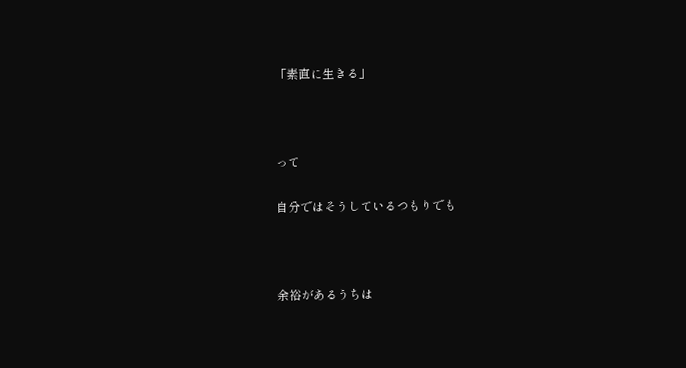「素直に生きる」



って

自分ではそうしているつもりでも



余裕があるうちは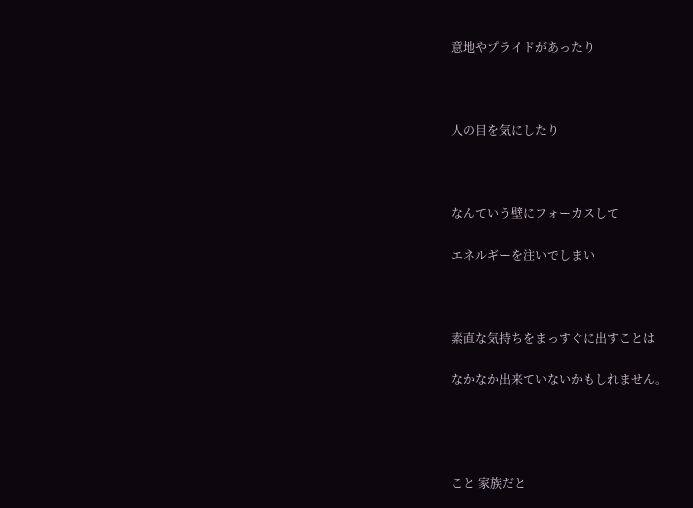意地やプライドがあったり



人の目を気にしたり



なんていう壁にフォーカスして

エネルギーを注いでしまい



素直な気持ちをまっすぐに出すことは

なかなか出来ていないかもしれません。




こと 家族だと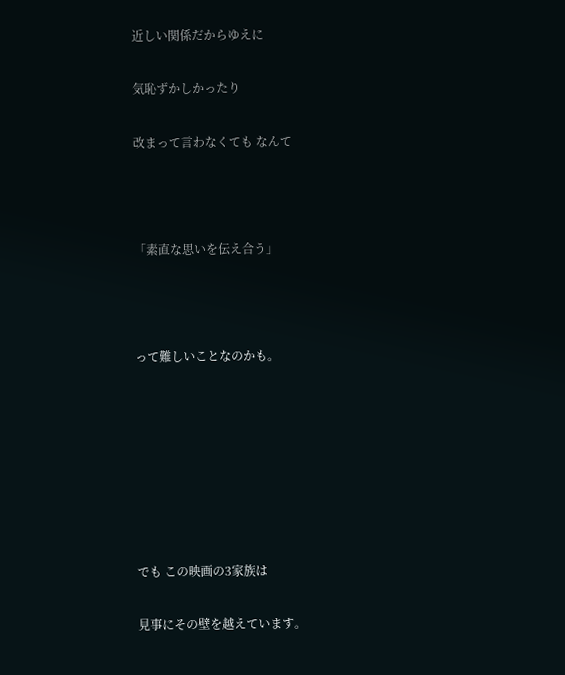近しい関係だからゆえに

気恥ずかしかったり

改まって言わなくても なんて



「素直な思いを伝え合う」



って難しいことなのかも。







でも この映画の3家族は

見事にその壁を越えています。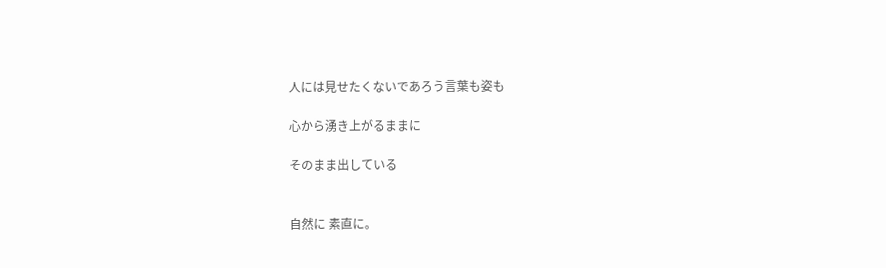人には見せたくないであろう言葉も姿も

心から湧き上がるままに

そのまま出している


自然に 素直に。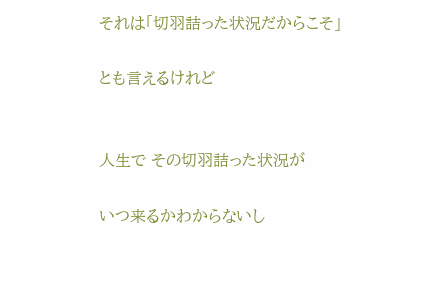それは「切羽詰った状況だからこそ」

とも言えるけれど


人生で その切羽詰った状況が

いつ来るかわからないし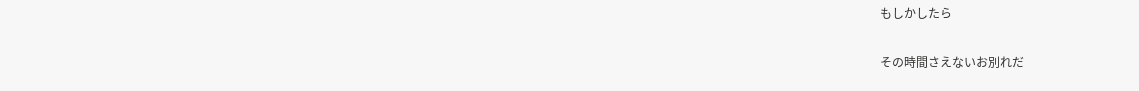もしかしたら

その時間さえないお別れだ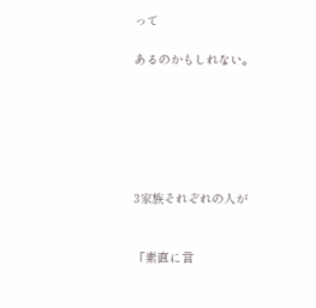って

あるのかもしれない。






3家族それぞれの人が


「素直に言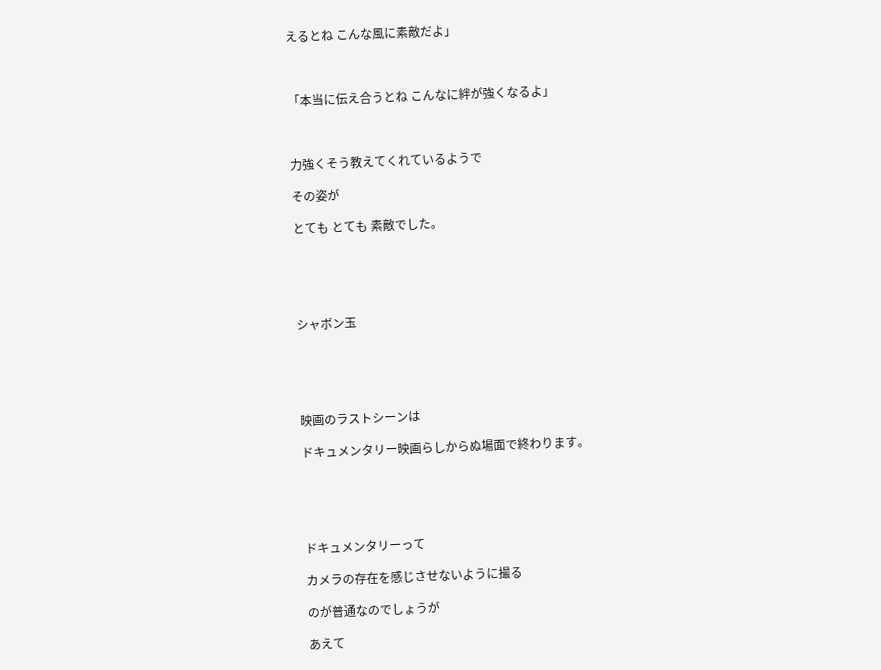えるとね こんな風に素敵だよ」



「本当に伝え合うとね こんなに絆が強くなるよ」



力強くそう教えてくれているようで

その姿が

とても とても 素敵でした。





シャボン玉





映画のラストシーンは

ドキュメンタリー映画らしからぬ場面で終わります。





ドキュメンタリーって

カメラの存在を感じさせないように撮る

のが普通なのでしょうが

あえて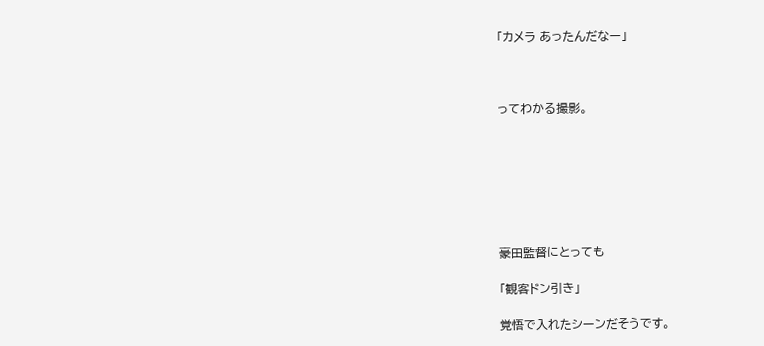「カメラ あったんだなー」



ってわかる撮影。







豪田監督にとっても

「観客ドン引き」

覚悟で入れたシーンだそうです。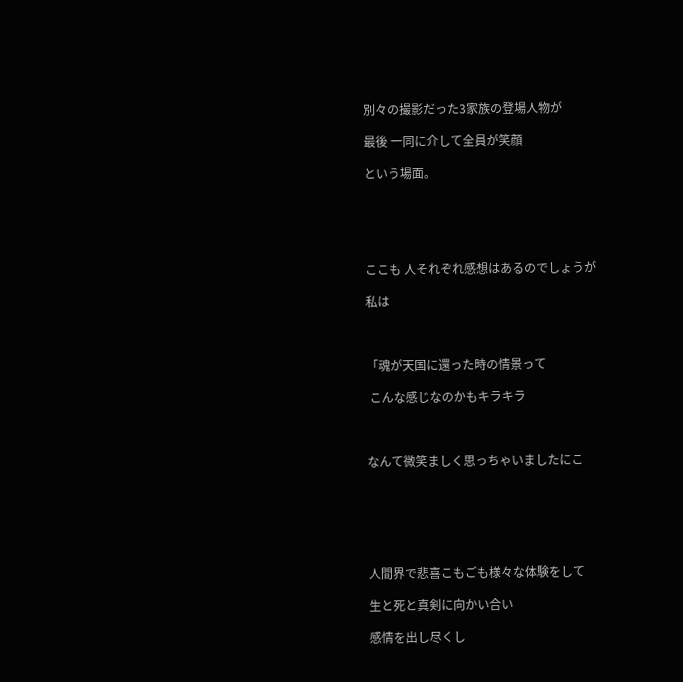別々の撮影だった3家族の登場人物が

最後 一同に介して全員が笑顔

という場面。





ここも 人それぞれ感想はあるのでしょうが

私は



「魂が天国に還った時の情景って

 こんな感じなのかもキラキラ



なんて微笑ましく思っちゃいましたにこ






人間界で悲喜こもごも様々な体験をして

生と死と真剣に向かい合い

感情を出し尽くし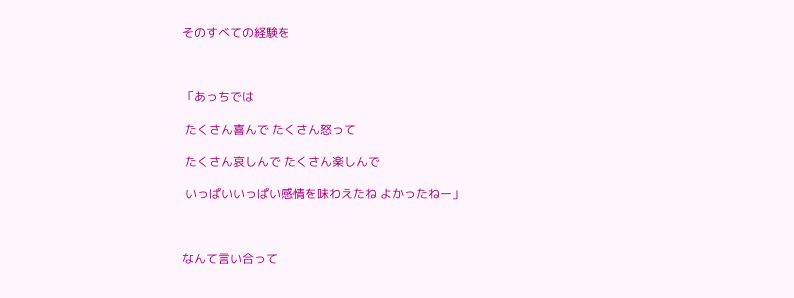そのすべての経験を



「あっちでは

 たくさん喜んで たくさん怒って

 たくさん哀しんで たくさん楽しんで

 いっぱいいっぱい感情を味わえたね よかったねー」



なんて言い合って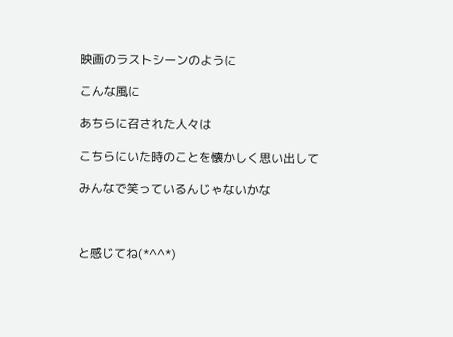映画のラストシーンのように

こんな風に

あちらに召された人々は

こちらにいた時のことを懐かしく思い出して

みんなで笑っているんじゃないかな



と感じてね(*^^*)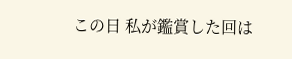この日 私が鑑賞した回は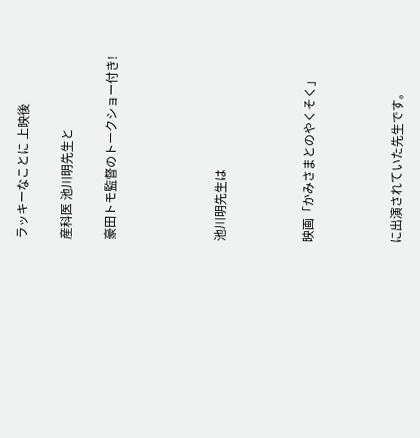ラッキーなことに 上映後

産科医 池川明先生と

豪田トモ監督のトークショー付き!




池川明先生は



映画「かみさまとのやくそく」



に出演されていた先生です。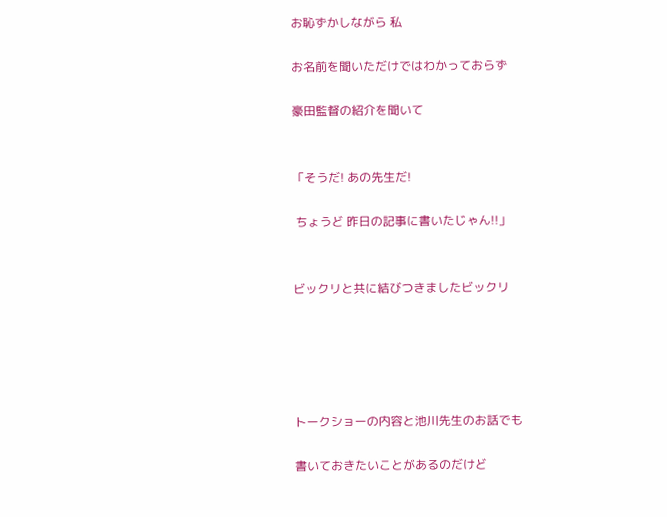お恥ずかしながら 私

お名前を聞いただけではわかっておらず

豪田監督の紹介を聞いて


「そうだ! あの先生だ!

 ちょうど 昨日の記事に書いたじゃん!!」


ビックリと共に結びつきましたビックリ





トークショーの内容と池川先生のお話でも

書いておきたいことがあるのだけど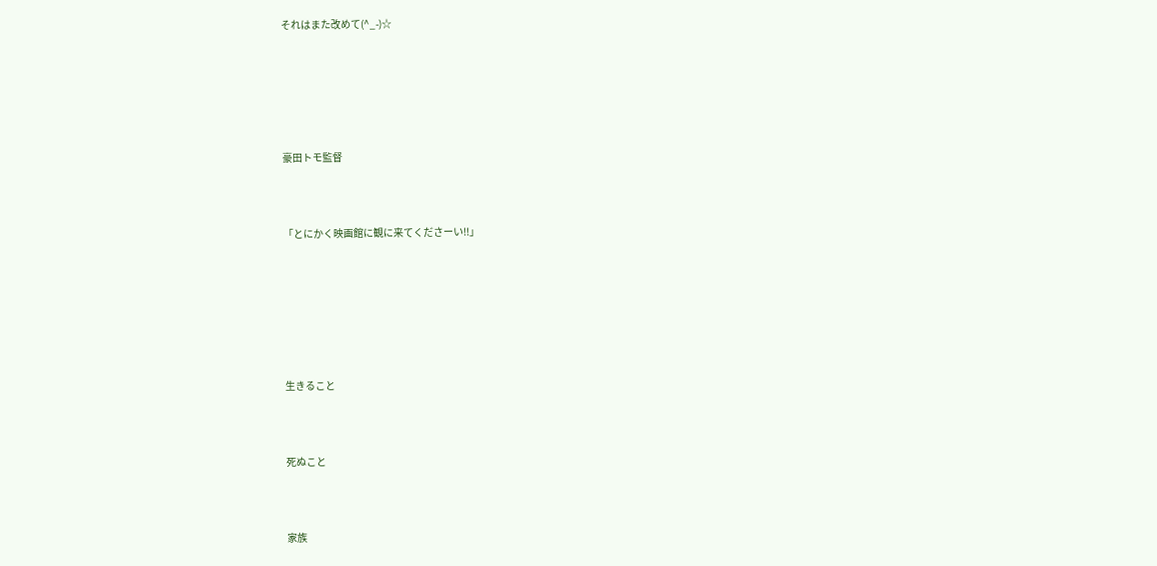それはまた改めて(^_-)☆






豪田トモ監督



「とにかく映画館に観に来てくださーい!!」







生きること



死ぬこと



家族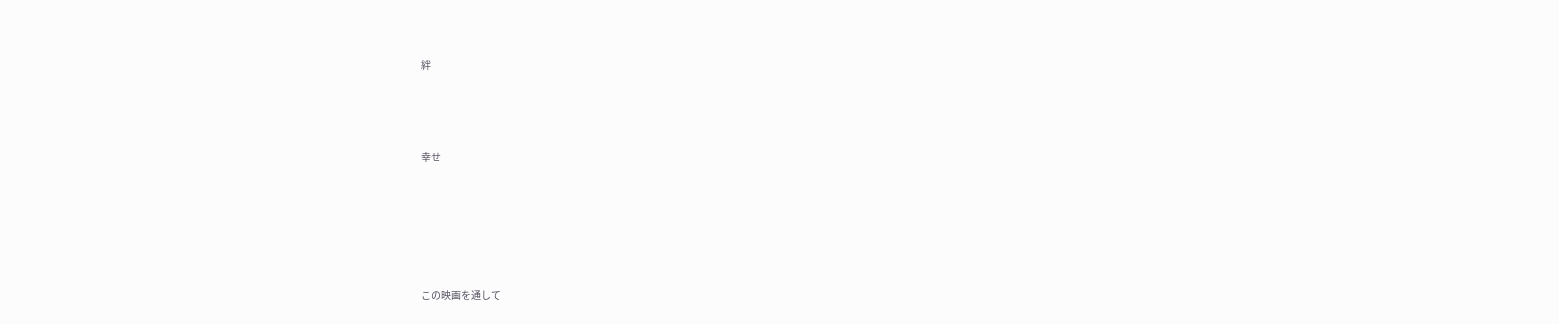絆



幸せ





この映画を通して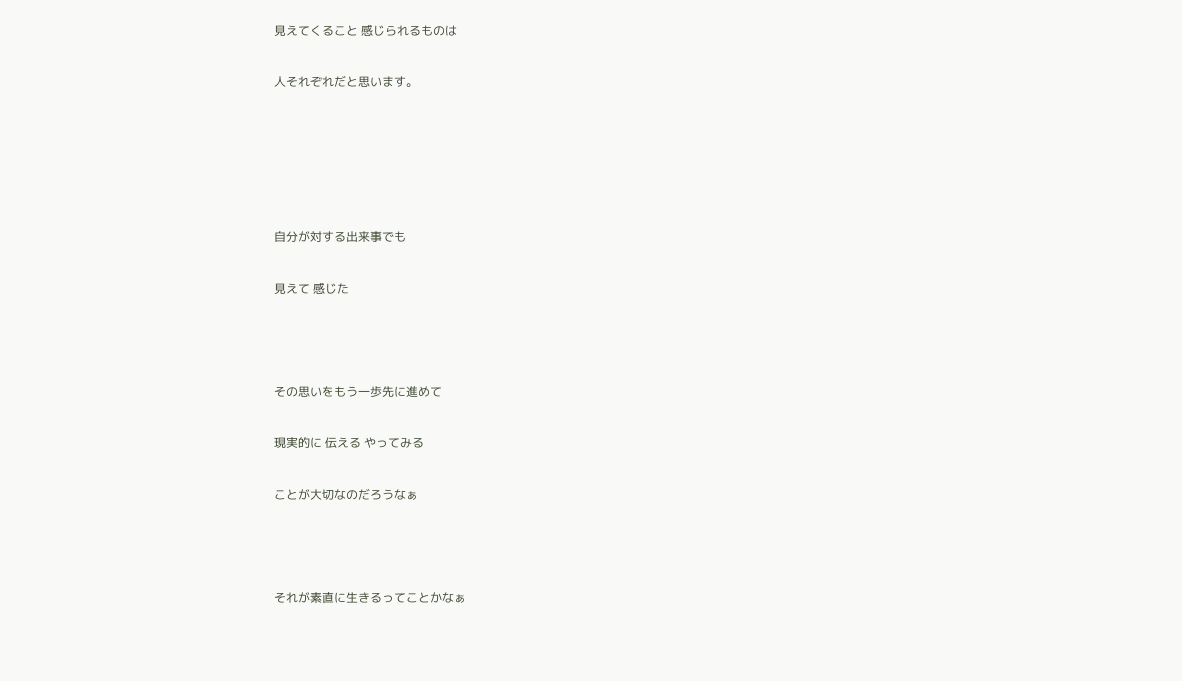見えてくること 感じられるものは

人それぞれだと思います。





自分が対する出来事でも

見えて 感じた



その思いをもう一歩先に進めて

現実的に 伝える やってみる

ことが大切なのだろうなぁ



それが素直に生きるってことかなぁ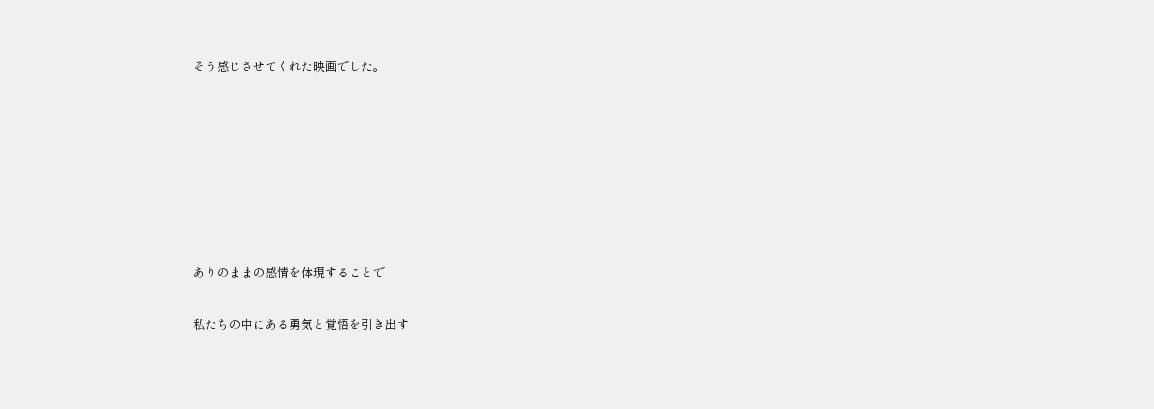そう感じさせてくれた映画でした。







ありのままの感情を体現することで

私たちの中にある勇気と覚悟を引き出す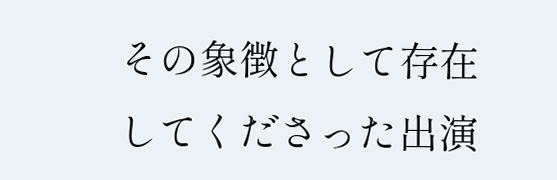その象徴として存在してくださった出演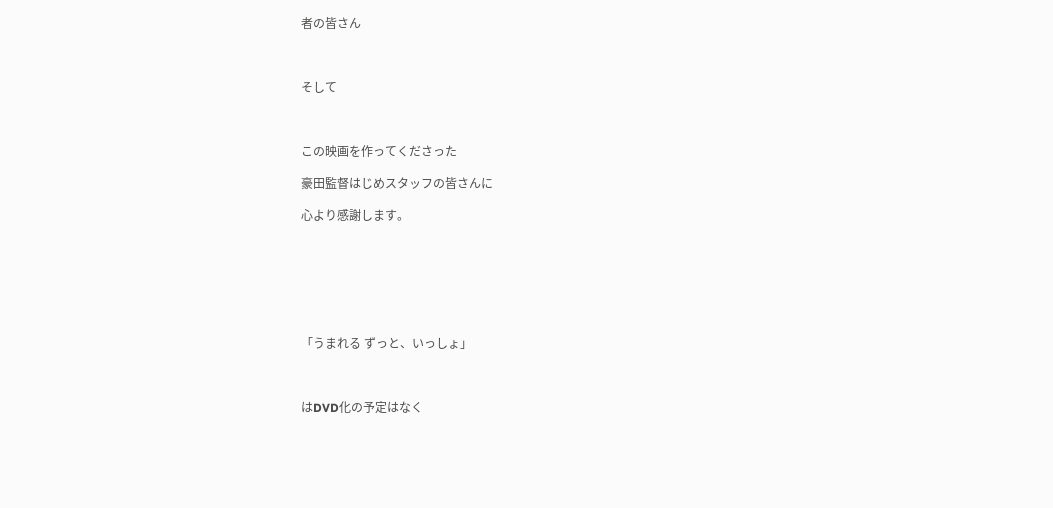者の皆さん



そして



この映画を作ってくださった

豪田監督はじめスタッフの皆さんに

心より感謝します。







「うまれる ずっと、いっしょ」



はDVD化の予定はなく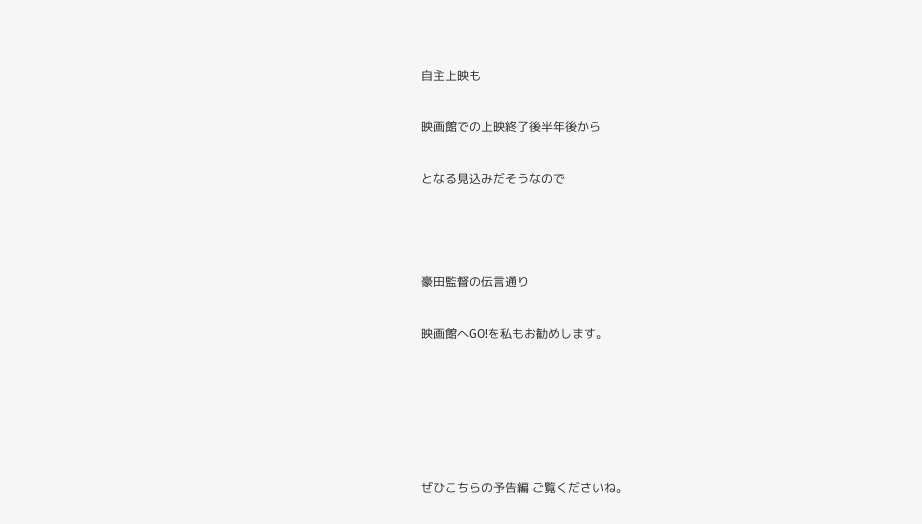自主上映も

映画館での上映終了後半年後から

となる見込みだそうなので



豪田監督の伝言通り

映画館へGO!を私もお勧めします。





ぜひこちらの予告編 ご覧くださいね。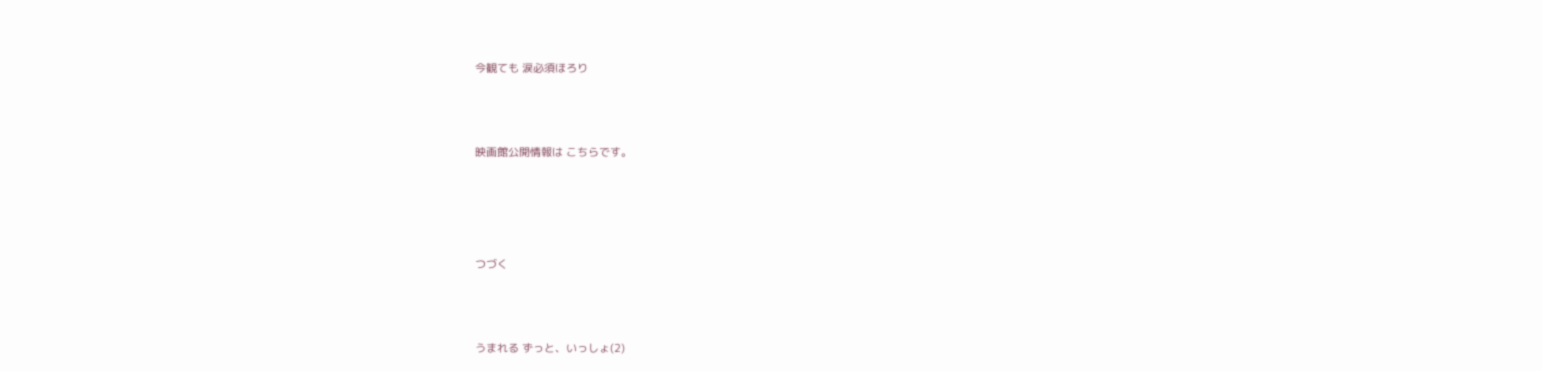今観ても 涙必須ほろり





映画館公開情報は こちらです。







つづく





うまれる ずっと、いっしょ(2)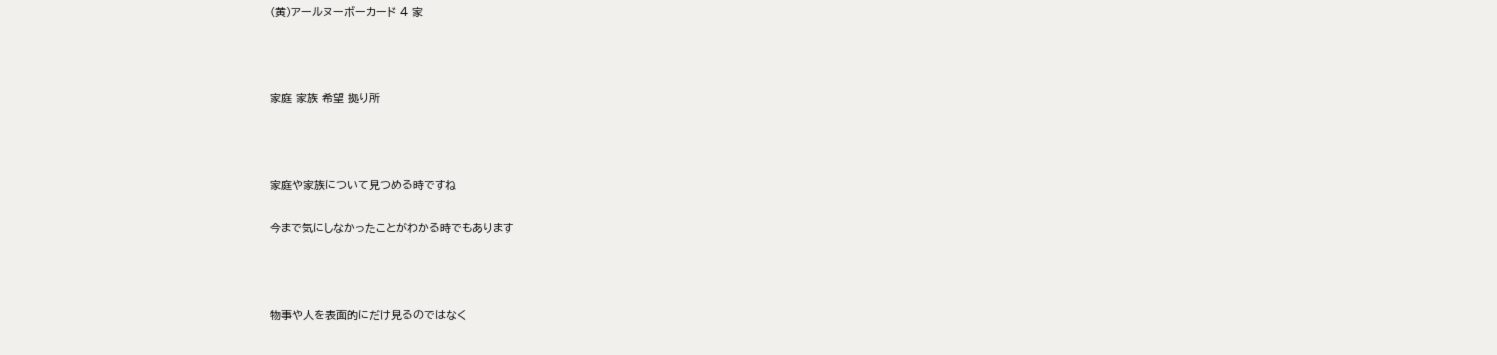(黄)アールヌーボーカード 4 家



家庭 家族 希望 拠り所



家庭や家族について見つめる時ですね

今まで気にしなかったことがわかる時でもあります



物事や人を表面的にだけ見るのではなく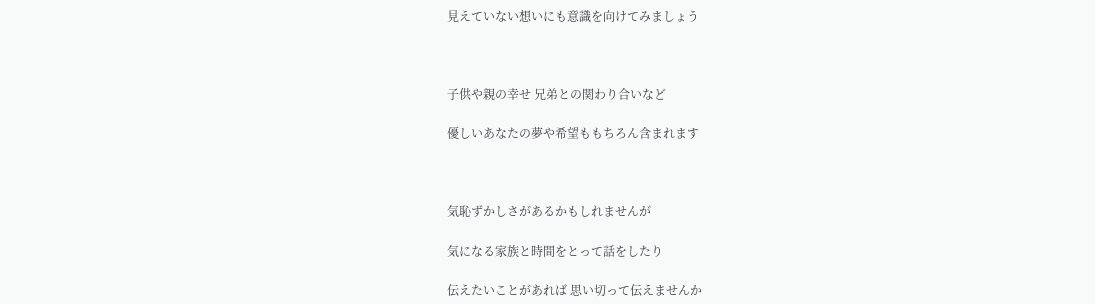見えていない想いにも意識を向けてみましょう



子供や親の幸せ 兄弟との関わり合いなど

優しいあなたの夢や希望ももちろん含まれます



気恥ずかしさがあるかもしれませんが

気になる家族と時間をとって話をしたり

伝えたいことがあれば 思い切って伝えませんか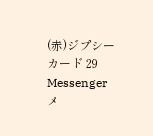(赤)ジプシーカード 29 Messenger メ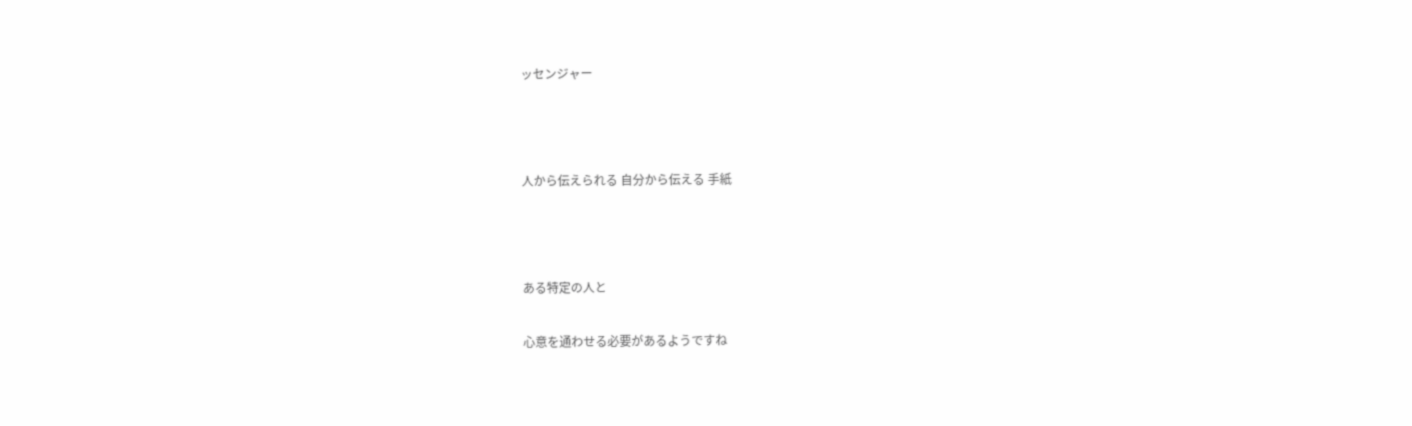ッセンジャー



人から伝えられる 自分から伝える 手紙



ある特定の人と

心意を通わせる必要があるようですね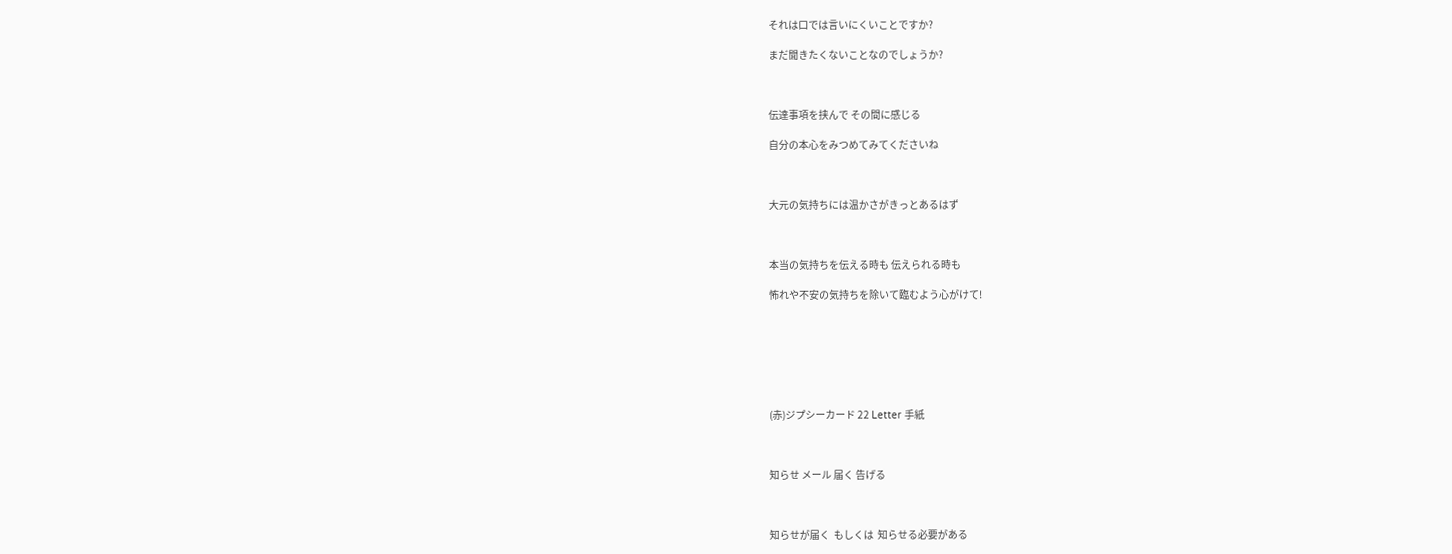それは口では言いにくいことですか?

まだ聞きたくないことなのでしょうか?



伝達事項を挟んで その間に感じる

自分の本心をみつめてみてくださいね



大元の気持ちには温かさがきっとあるはず



本当の気持ちを伝える時も 伝えられる時も

怖れや不安の気持ちを除いて臨むよう心がけて!







(赤)ジプシーカード 22 Letter 手紙



知らせ メール 届く 告げる



知らせが届く  もしくは  知らせる必要がある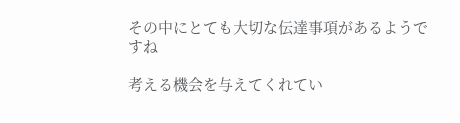その中にとても大切な伝達事項があるようですね

考える機会を与えてくれてい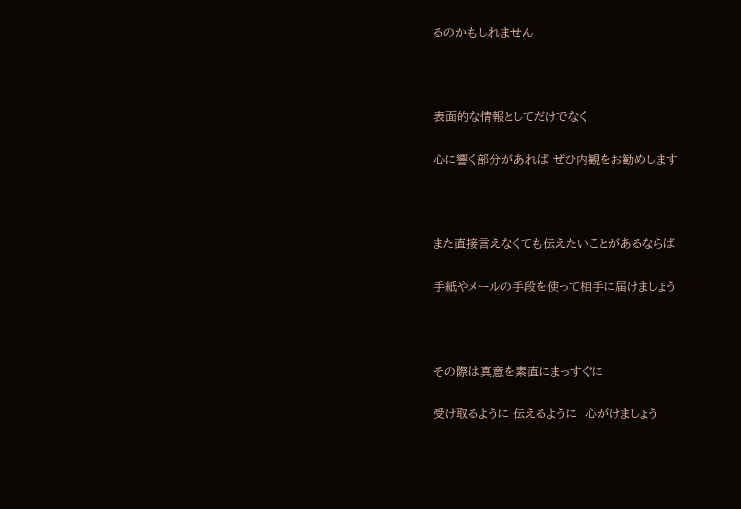るのかもしれません



表面的な情報としてだけでなく

心に響く部分があれば ぜひ内観をお勧めします



また直接言えなくても伝えたいことがあるならば

手紙やメールの手段を使って相手に届けましょう



その際は真意を素直にまっすぐに

受け取るように 伝えるように  心がけましょう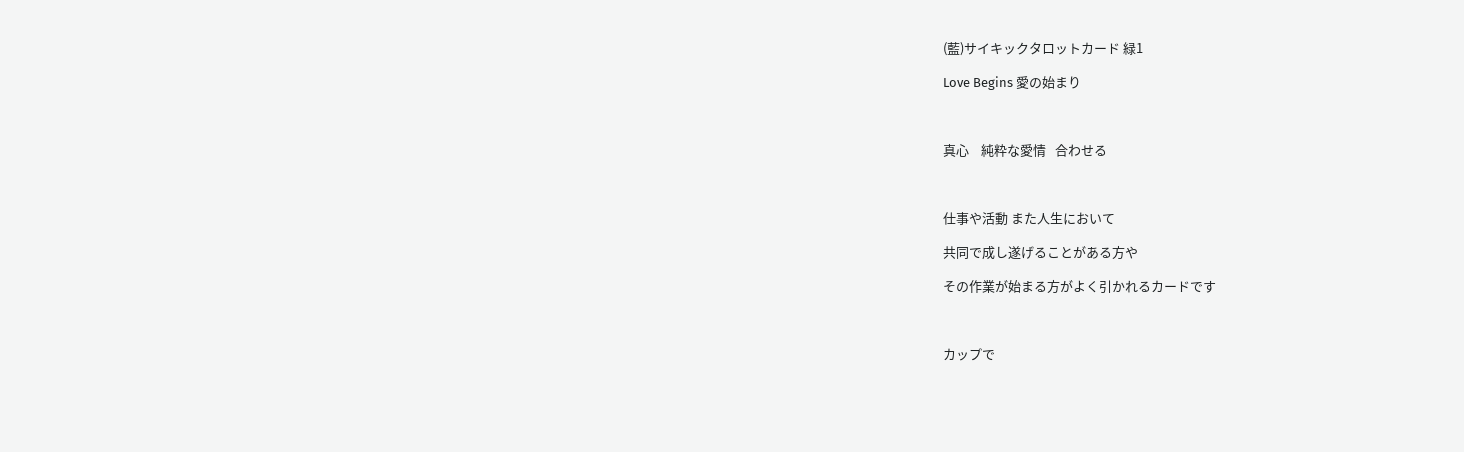(藍)サイキックタロットカード 緑1

Love Begins 愛の始まり



真心    純粋な愛情   合わせる



仕事や活動 また人生において

共同で成し遂げることがある方や

その作業が始まる方がよく引かれるカードです



カップで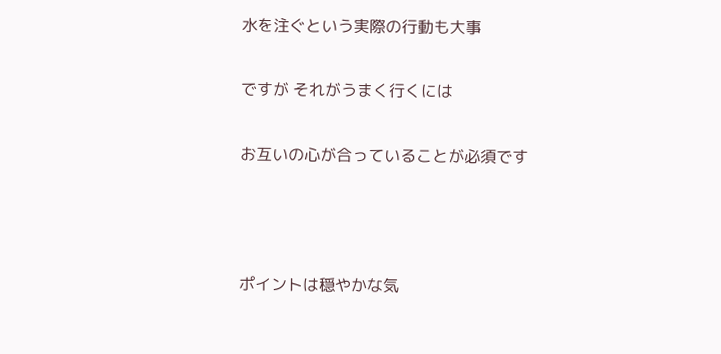水を注ぐという実際の行動も大事

ですが それがうまく行くには

お互いの心が合っていることが必須です



ポイントは穏やかな気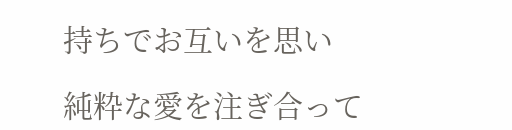持ちでお互いを思い

純粋な愛を注ぎ合って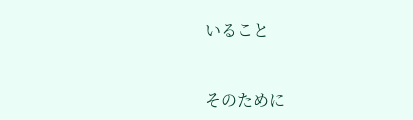いること



そのために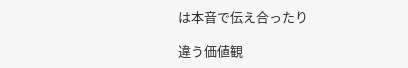は本音で伝え合ったり

違う価値観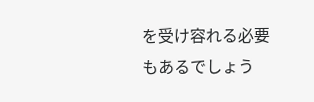を受け容れる必要もあるでしょう